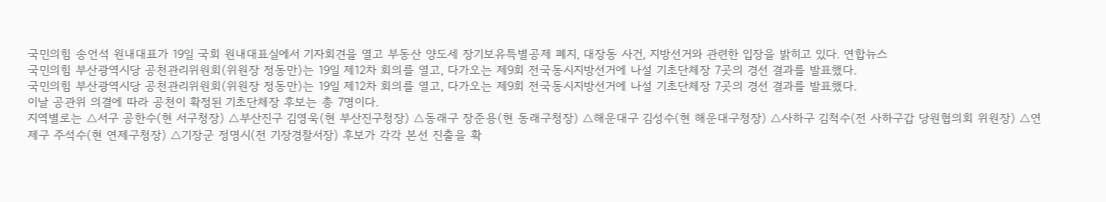국민의힘 송언석 원내대표가 19일 국회 원내대표실에서 기자회견을 열고 부동산 양도세 장기보유특별공제 폐지, 대장동 사건, 지방선거와 관련한 입장을 밝히고 있다. 연합뉴스
국민의힘 부산광역시당 공천관리위원회(위원장 정동만)는 19일 제12차 회의를 열고, 다가오는 제9회 전국동시지방선거에 나설 기초단체장 7곳의 경선 결과를 발표했다.
국민의힘 부산광역시당 공천관리위원회(위원장 정동만)는 19일 제12차 회의를 열고, 다가오는 제9회 전국동시지방선거에 나설 기초단체장 7곳의 경선 결과를 발표했다.
이날 공관위 의결에 따라 공천이 확정된 기초단체장 후보는 총 7명이다.
지역별로는 △서구 공한수(현 서구청장) △부산진구 김영욱(현 부산진구청장) △동래구 장준용(현 동래구청장) △해운대구 김성수(현 해운대구청장) △사하구 김척수(전 사하구갑 당원협의회 위원장) △연제구 주석수(현 연제구청장) △기장군 정명시(전 기장경찰서장) 후보가 각각 본선 진출을 확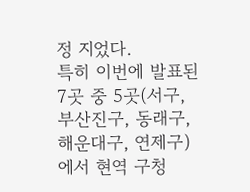정 지었다.
특히 이번에 발표된 7곳 중 5곳(서구, 부산진구, 동래구, 해운대구, 연제구)에서 현역 구청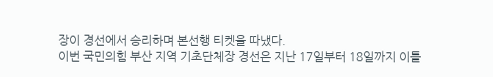장이 경선에서 승리하며 본선행 티켓을 따냈다.
이번 국민의힘 부산 지역 기초단체장 경선은 지난 17일부터 18일까지 이틀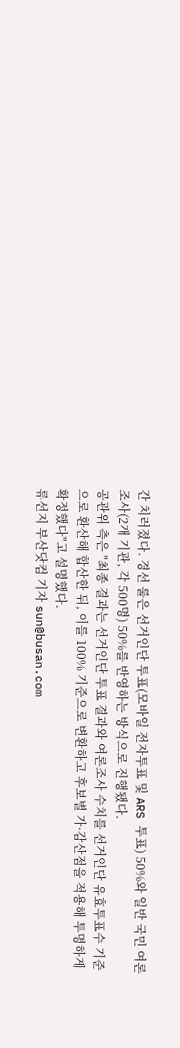간 치러졌다. 경선 룰은 선거인단 투표(모바일 전자투표 및 ARS 투표) 50%와 일반 국민 여론조사(2개 기관, 각 500명) 50%를 반영하는 방식으로 진행됐다.
공관위 측은 "최종 결과는 선거인단 투표 결과와 여론조사 수치를 선거인단 유효투표수 기준으로 환산해 합산한 뒤, 이를 100% 기준으로 변환하고 후보별 가·감산점을 적용해 투명하게 확정했다"고 설명했다.
류선지 부산닷컴 기자 sun@busan.com